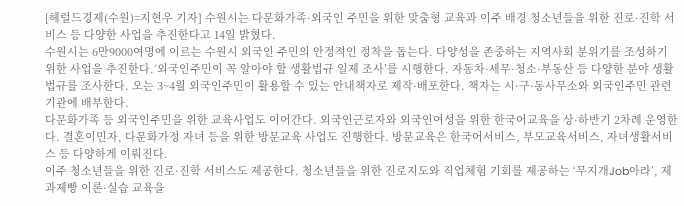[헤럴드경제(수원)=지현우 기자] 수원시는 다문화가족·외국인 주민을 위한 맞춤형 교육과 이주 배경 청소년들을 위한 진로·진학 서비스 등 다양한 사업을 추진한다고 14일 밝혔다.
수원시는 6만9000여명에 이르는 수원시 외국인 주민의 안정적인 정착을 돕는다. 다양성을 존중하는 지역사회 분위기를 조성하기 위한 사업을 추진한다.‘외국인주민이 꼭 알아야 할 생활법규 일제 조사’를 시행한다. 자동차·세무·청소·부동산 등 다양한 분야 생활법규를 조사한다. 오는 3~4월 외국인주민이 활용할 수 있는 안내책자로 제작·배포한다. 책자는 시·구·동사무소와 외국인주민 관련 기관에 배부한다.
다문화가족 등 외국인주민을 위한 교육사업도 이어간다. 외국인근로자와 외국인여성을 위한 한국어교육을 상·하반기 2차례 운영한다. 결혼이민자, 다문화가정 자녀 등을 위한 방문교육 사업도 진행한다. 방문교육은 한국어서비스, 부모교육서비스, 자녀생활서비스 등 다양하게 이뤄진다.
이주 청소년들을 위한 진로·진학 서비스도 제공한다. 청소년들을 위한 진로지도와 직업체험 기회를 제공하는 ‘무지개Job아라’, 제과제빵 이론·실습 교육을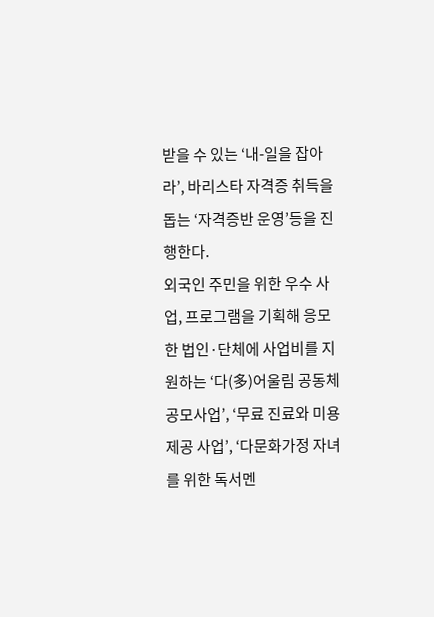받을 수 있는 ‘내-일을 잡아라’, 바리스타 자격증 취득을 돕는 ‘자격증반 운영’등을 진행한다.
외국인 주민을 위한 우수 사업, 프로그램을 기획해 응모한 법인·단체에 사업비를 지원하는 ‘다(多)어울림 공동체 공모사업’, ‘무료 진료와 미용 제공 사업’, ‘다문화가정 자녀를 위한 독서멘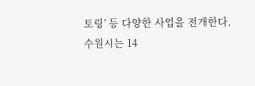토링’ 등 다양한 사업을 전개한다.
수원시는 14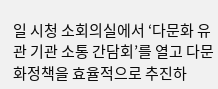일 시청 소회의실에서 ‘다문화 유관 기관 소통 간담회’를 열고 다문화정책을 효율적으로 추진하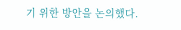기 위한 방안을 논의했다.